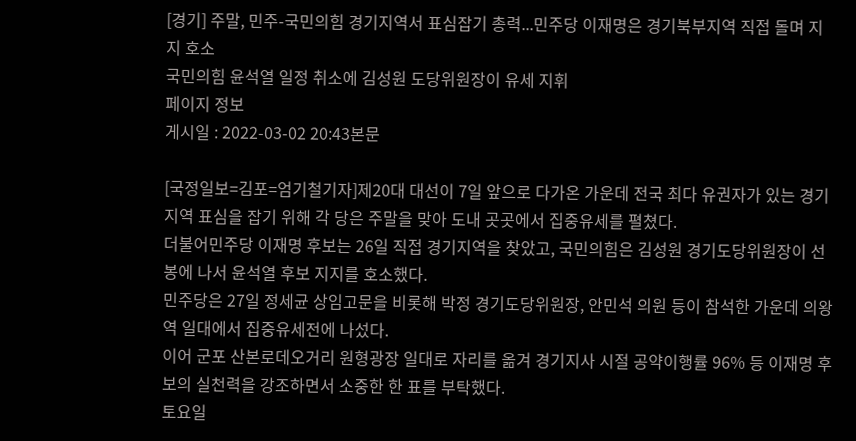[경기] 주말, 민주-국민의힘 경기지역서 표심잡기 총력...민주당 이재명은 경기북부지역 직접 돌며 지지 호소
국민의힘 윤석열 일정 취소에 김성원 도당위원장이 유세 지휘
페이지 정보
게시일 : 2022-03-02 20:43본문

[국정일보=김포=엄기철기자]제20대 대선이 7일 앞으로 다가온 가운데 전국 최다 유권자가 있는 경기지역 표심을 잡기 위해 각 당은 주말을 맞아 도내 곳곳에서 집중유세를 펼쳤다.
더불어민주당 이재명 후보는 26일 직접 경기지역을 찾았고, 국민의힘은 김성원 경기도당위원장이 선봉에 나서 윤석열 후보 지지를 호소했다.
민주당은 27일 정세균 상임고문을 비롯해 박정 경기도당위원장, 안민석 의원 등이 참석한 가운데 의왕역 일대에서 집중유세전에 나섰다.
이어 군포 산본로데오거리 원형광장 일대로 자리를 옮겨 경기지사 시절 공약이행률 96% 등 이재명 후보의 실천력을 강조하면서 소중한 한 표를 부탁했다.
토요일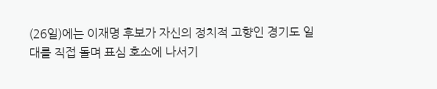(26일)에는 이재명 후보가 자신의 정치적 고향인 경기도 일대를 직접 돌며 표심 호소에 나서기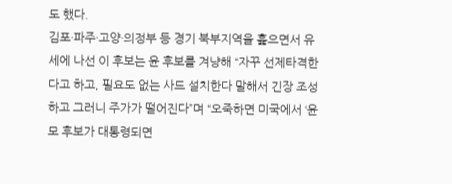도 했다.
김포·파주·고양·의정부 등 경기 북부지역을 훑으면서 유세에 나선 이 후보는 윤 후보를 겨냥해 “자꾸 선제타격한다고 하고, 필요도 없는 사드 설치한다 말해서 긴장 조성하고 그러니 주가가 떨어진다”며 “오죽하면 미국에서 ‘윤모 후보가 대통령되면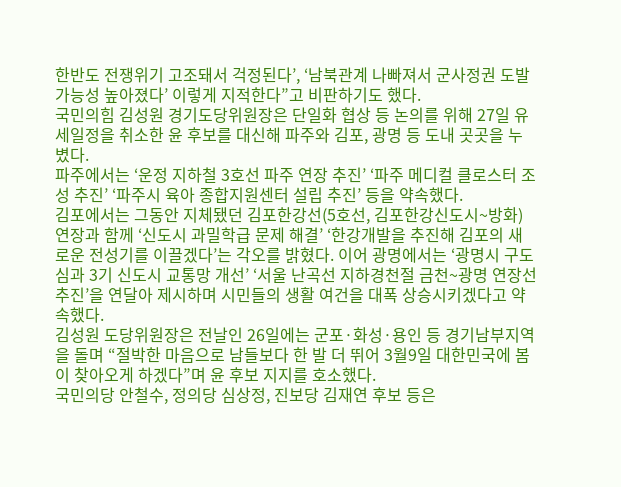한반도 전쟁위기 고조돼서 걱정된다’, ‘남북관계 나빠져서 군사정권 도발 가능성 높아졌다’ 이렇게 지적한다”고 비판하기도 했다.
국민의힘 김성원 경기도당위원장은 단일화 협상 등 논의를 위해 27일 유세일정을 취소한 윤 후보를 대신해 파주와 김포, 광명 등 도내 곳곳을 누볐다.
파주에서는 ‘운정 지하철 3호선 파주 연장 추진’ ‘파주 메디컬 클로스터 조성 추진’ ‘파주시 육아 종합지원센터 설립 추진’ 등을 약속했다.
김포에서는 그동안 지체됐던 김포한강선(5호선, 김포한강신도시~방화) 연장과 함께 ‘신도시 과밀학급 문제 해결’ ‘한강개발을 추진해 김포의 새로운 전성기를 이끌겠다’는 각오를 밝혔다. 이어 광명에서는 ‘광명시 구도심과 3기 신도시 교통망 개선’ ‘서울 난곡선 지하경천절 금천~광명 연장선 추진’을 연달아 제시하며 시민들의 생활 여건을 대폭 상승시키겠다고 약속했다.
김성원 도당위원장은 전날인 26일에는 군포·화성·용인 등 경기남부지역을 돌며 “절박한 마음으로 남들보다 한 발 더 뛰어 3월9일 대한민국에 봄이 찾아오게 하겠다”며 윤 후보 지지를 호소했다.
국민의당 안철수, 정의당 심상정, 진보당 김재연 후보 등은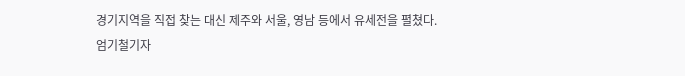경기지역을 직접 찾는 대신 제주와 서울, 영남 등에서 유세전을 펼쳤다.
엄기철기자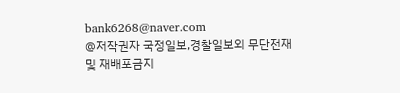bank6268@naver.com
@저작권자 국정일보,경찰일보외 무단전재및 재배포금지